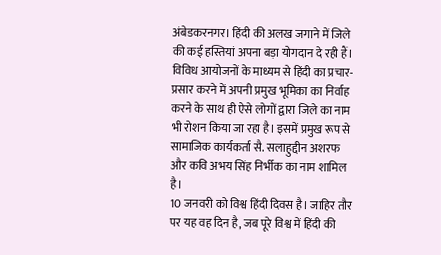अंबेडकरनगर। हिंदी की अलख जगाने में जिले की कई हस्तियां अपना बड़ा योगदान दे रही हैं। विविध आयोजनों के माध्यम से हिंदी का प्रचार-प्रसार करने में अपनी प्रमुख भूमिका का निर्वाह करने के साथ ही ऐसे लोगों द्वारा जिले का नाम भी रोशन किया जा रहा है। इसमें प्रमुख रूप से सामाजिक कार्यकर्ता सै. सलाहुद्दीन अशरफ और कवि अभय सिंह निर्भीक का नाम शामिल है।
10 जनवरी को विश्व हिंदी दिवस है। जाहिर तौर पर यह वह दिन है, जब पूरे विश्व में हिंदी की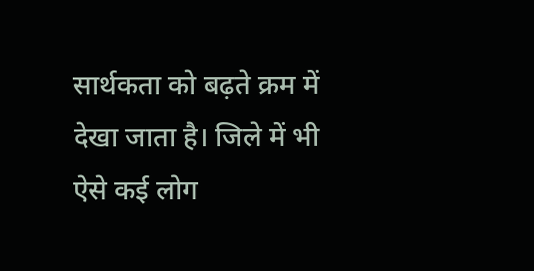सार्थकता को बढ़ते क्रम में देखा जाता है। जिले में भी ऐसे कई लोग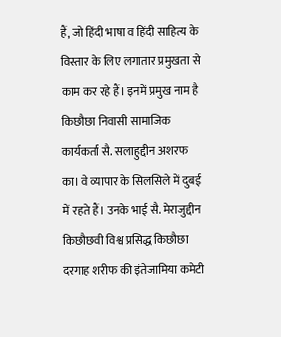हैं, जो हिंदी भाषा व हिंदी साहित्य के विस्तार के लिए लगातार प्रमुखता से काम कर रहे हैं। इनमें प्रमुख नाम है किछौछा निवासी सामाजिक कार्यकर्ता सै. सलाहुद्दीन अशरफ का। वे व्यापार के सिलसिले में दुबई में रहते हैं। उनके भाई सै. मेराजुद्दीन किछौछवी विश्व प्रसिद्ध किछौछा दरगाह शरीफ की इंतेजामिया कमेटी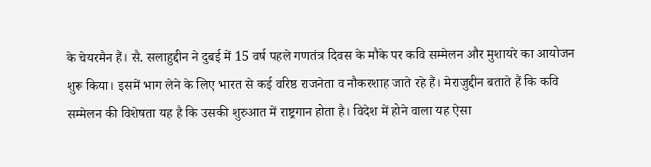के चेयरमैन हैं। सै. सलाहुद्दीन ने दुबई में 15 वर्ष पहले गणतंत्र दिवस के मौके पर कवि सम्मेलन और मुशायरे का आयोजन शुरू किया। इसमें भाग लेने के लिए भारत से कई वरिष्ठ राजनेता व नौकरशाह जाते रहे हैं। मेराजुद्दीन बताते हैं कि कवि सम्मेलन की विशेषता यह है कि उसकी शुरुआत में राष्ट्रगान होता है। विदेश में होने वाला यह ऐसा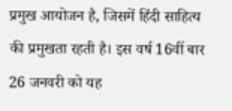प्रमुख आयोजन है, जिसमें हिंदी साहित्य की प्रमुखता रहती है। इस वर्ष 16वीं बार 26 जनवरी को यह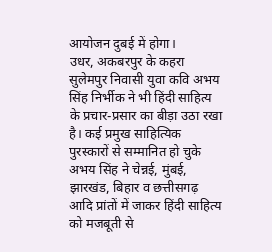आयोजन दुबई में होगा।
उधर, अकबरपुर के कहरा सुलेमपुर निवासी युवा कवि अभय सिंह निर्भीक ने भी हिंदी साहित्य के प्रचार-प्रसार का बीड़ा उठा रखा है। कई प्रमुख साहित्यिक पुरस्कारों से सम्मानित हो चुके अभय सिंह ने चेन्नई, मुंबई, झारखंड, बिहार व छत्तीसगढ़ आदि प्रांतों में जाकर हिंदी साहित्य को मजबूती से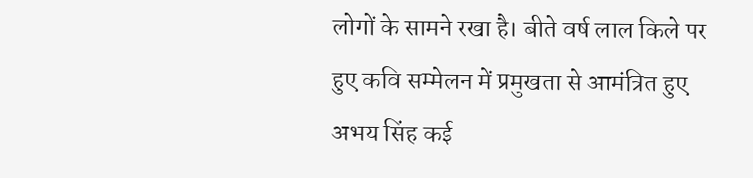लोगों के सामने रखा है। बीते वर्ष लाल किले पर हुए कवि सम्मेलन में प्रमुखता से आमंत्रित हुए अभय सिंह कई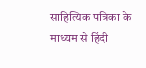साहित्यिक पत्रिका के माध्यम से हिंदी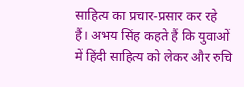साहित्य का प्रचार-प्रसार कर रहे हैं। अभय सिंह कहते हैं कि युवाओं में हिंदी साहित्य को लेकर और रुचि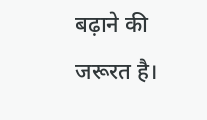बढ़ाने की जरूरत है।